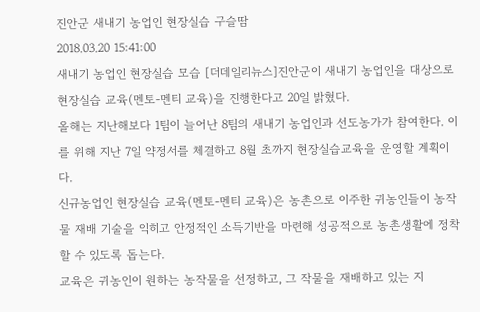진안군 새내기 농업인 현장실습 구슬땀
2018.03.20 15:41:00
새내기 농업인 현장실습 모습 [더데일리뉴스]진안군이 새내기 농업인을 대상으로 현장실습 교육(멘토-멘티 교육)을 진행한다고 20일 밝혔다.
올해는 지난해보다 1팀이 늘어난 8팀의 새내기 농업인과 선도농가가 참여한다. 이를 위해 지난 7일 약정서를 체결하고 8월 초까지 현장실습교육을 운영할 계획이다.
신규농업인 현장실습 교육(멘토-멘티 교육)은 농촌으로 이주한 귀농인들이 농작물 재배 기술을 익히고 안정적인 소득기반을 마련해 성공적으로 농촌생활에 정착할 수 있도록 돕는다.
교육은 귀농인이 원하는 농작물을 선정하고, 그 작물을 재배하고 있는 지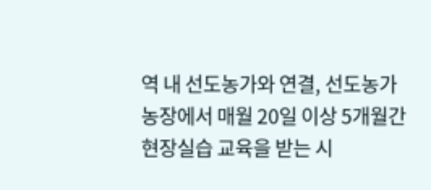역 내 선도농가와 연결, 선도농가 농장에서 매월 20일 이상 5개월간 현장실습 교육을 받는 시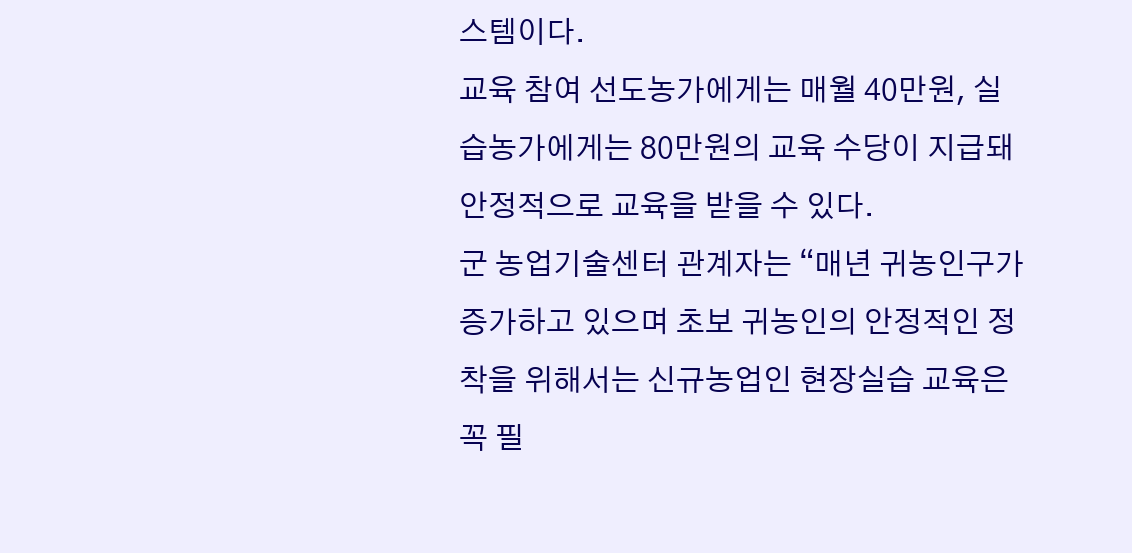스템이다.
교육 참여 선도농가에게는 매월 40만원, 실습농가에게는 80만원의 교육 수당이 지급돼 안정적으로 교육을 받을 수 있다.
군 농업기술센터 관계자는 “매년 귀농인구가 증가하고 있으며 초보 귀농인의 안정적인 정착을 위해서는 신규농업인 현장실습 교육은 꼭 필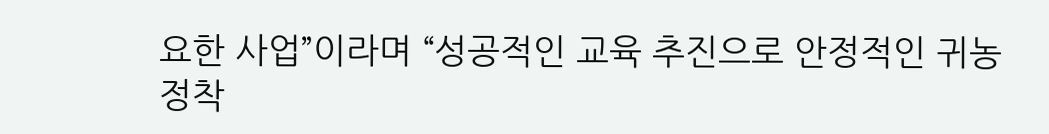요한 사업”이라며 “성공적인 교육 추진으로 안정적인 귀농 정착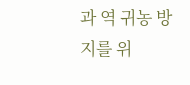과 역 귀농 방지를 위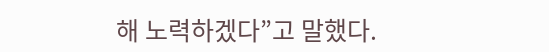해 노력하겠다”고 말했다.